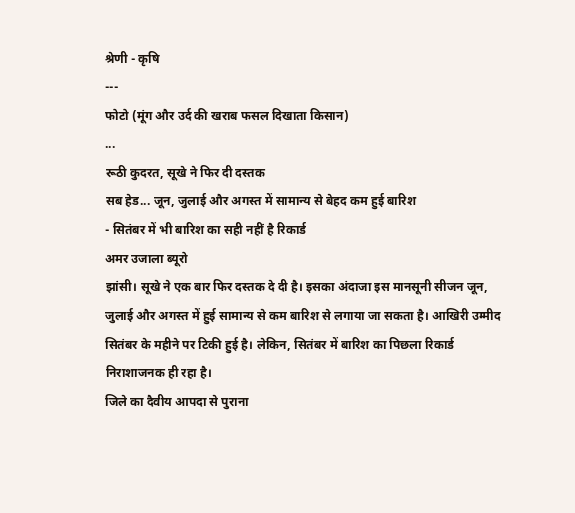श्रेणी - कृषि
---
फोटो (मूंग और उर्द की खराब फसल दिखाता किसान)
...
रूठी कुदरत, सूखे ने फिर दी दस्तक
सब हेड... जून, जुलाई और अगस्त में सामान्य से बेहद कम हुई बारिश
- सितंबर में भी बारिश का सही नहीं है रिकार्ड
अमर उजाला ब्यूरो
झांसी। सूखे ने एक बार फिर दस्तक दे दी है। इसका अंदाजा इस मानसूनी सीजन जून, जुलाई और अगस्त में हुई सामान्य से कम बारिश से लगाया जा सकता है। आखिरी उम्मीद सितंबर के महीने पर टिकी हुई है। लेकिन, सितंबर में बारिश का पिछला रिकार्ड निराशाजनक ही रहा है।
जिले का दैवीय आपदा से पुराना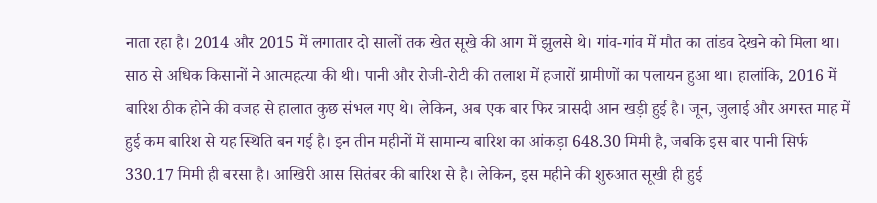नाता रहा है। 2014 और 2015 में लगातार दो सालों तक खेत सूखे की आग में झुलसे थे। गांव-गांव में मौत का तांडव देखने को मिला था। साठ से अधिक किसानों ने आत्महत्या की थी। पानी और रोजी-रोटी की तलाश में हजारों ग्रामीणों का पलायन हुआ था। हालांकि, 2016 में बारिश ठीक होने की वजह से हालात कुछ संभल गए थे। लेकिन, अब एक बार फिर त्रासदी आन खड़ी हुई है। जून, जुलाई और अगस्त माह में हुई कम बारिश से यह स्थिति बन गई है। इन तीन महीनों में सामान्य बारिश का आंकड़ा 648.30 मिमी है, जबकि इस बार पानी सिर्फ 330.17 मिमी ही बरसा है। आखिरी आस सितंबर की बारिश से है। लेकिन, इस महीने की शुरुआत सूखी ही हुई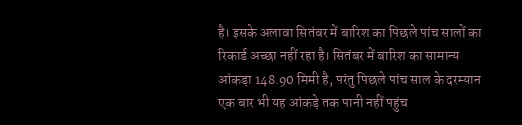है। इसके अलावा सितंबर में बारिश का पिछले पांच सालों का रिकार्ड अच्छा नहीं रहा है। सितंबर में बारिश का सामान्य आंकड़ा 148.90 मिमी है, परंतु पिछले पांच साल के दरम्यान एक बार भी यह आंकड़े तक पानी नहीं पहुंच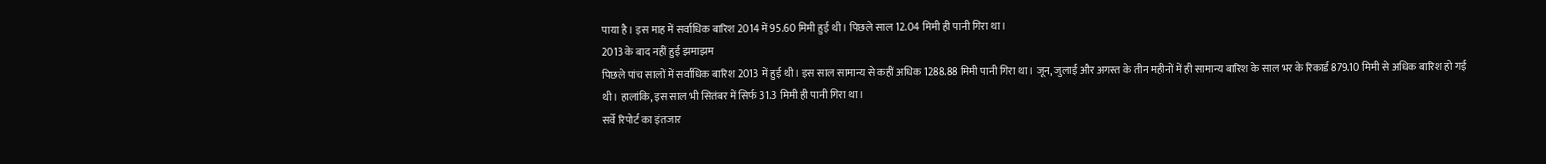पाया है। इस माह में सर्वाधिक बारिश 2014 में 95.60 मिमी हुई थी। पिछले साल 12.04 मिमी ही पानी गिरा था।
2013 के बाद नहीं हुई झमाझम
पिछले पांच सालों में सर्वाधिक बारिश 2013 में हुई थी। इस साल सामान्य से कहीं अधिक 1288.88 मिमी पानी गिरा था। जून, जुलाई और अगस्त के तीन महीनों में ही सामान्य बारिश के साल भर के रिकार्ड 879.10 मिमी से अधिक बारिश हो गई थी। हालांकि, इस साल भी सितंबर में सिर्फ 31.3 मिमी ही पानी गिरा था।
सर्वे रिपोर्ट का इंतजार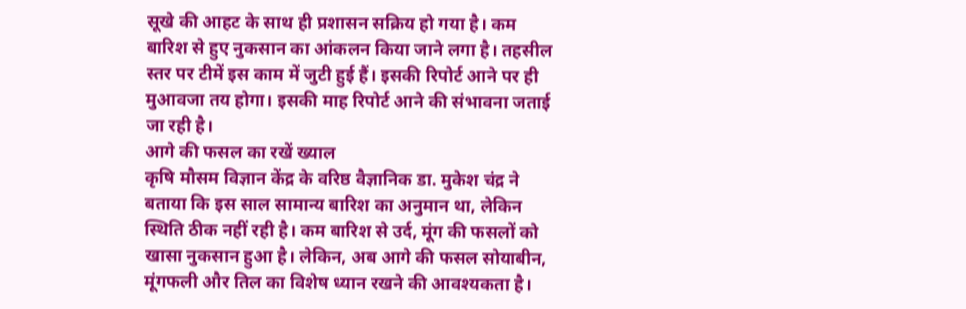सूखे की आहट के साथ ही प्रशासन सक्रिय हो गया है। कम बारिश से हुए नुकसान का आंकलन किया जाने लगा है। तहसील स्तर पर टीमें इस काम में जुटी हुई हैं। इसकी रिपोर्ट आने पर ही मुआवजा तय होगा। इसकी माह रिपोर्ट आने की संभावना जताई जा रही है।
आगे की फसल का रखें ख्याल
कृषि मौसम विज्ञान केंद्र के वरिष्ठ वैज्ञानिक डा. मुकेश चंद्र ने बताया कि इस साल सामान्य बारिश का अनुमान था, लेकिन स्थिति ठीक नहीं रही है। कम बारिश से उर्द, मूंग की फसलों को खासा नुकसान हुआ है। लेकिन, अब आगे की फसल सोयाबीन, मूंगफली और तिल का विशेष ध्यान रखने की आवश्यकता है।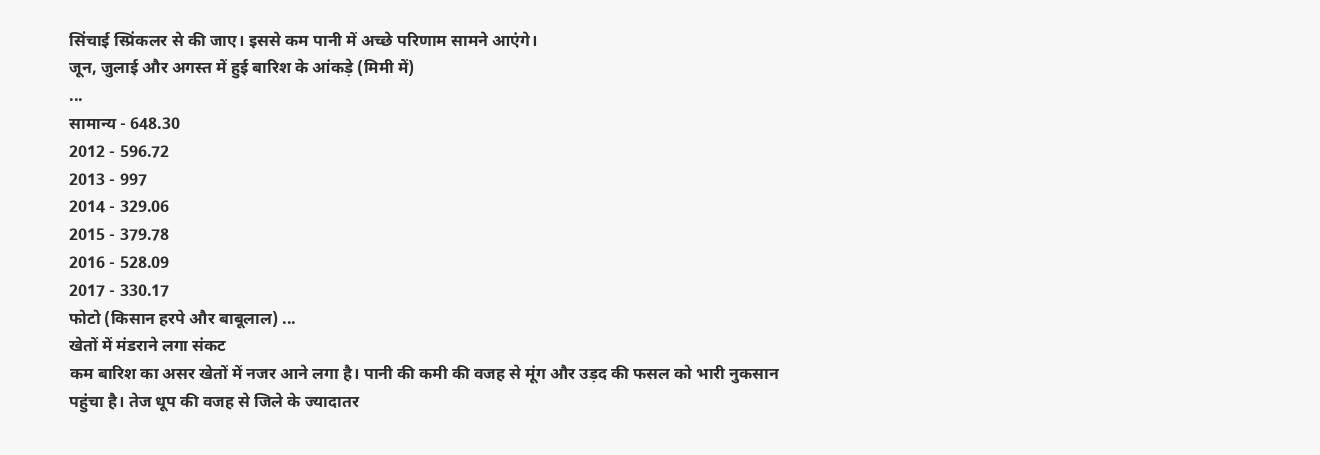सिंचाई स्प्रिंकलर से की जाए। इससे कम पानी में अच्छे परिणाम सामने आएंगे।
जून, जुलाई और अगस्त में हुई बारिश के आंकड़े (मिमी में)
...
सामान्य - 648.30
2012 - 596.72
2013 - 997
2014 - 329.06
2015 - 379.78
2016 - 528.09
2017 - 330.17
फोटो (किसान हरपे और बाबूलाल) ...
खेतों में मंडराने लगा संकट
कम बारिश का असर खेतों में नजर आने लगा है। पानी की कमी की वजह से मूंग और उड़द की फसल को भारी नुकसान पहुंचा है। तेज धूप की वजह से जिले के ज्यादातर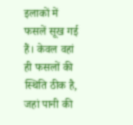इलाकों में फसलें सूख गई हैं। केवल वहां ही फसलों की स्थिति ठीक है, जहां पानी की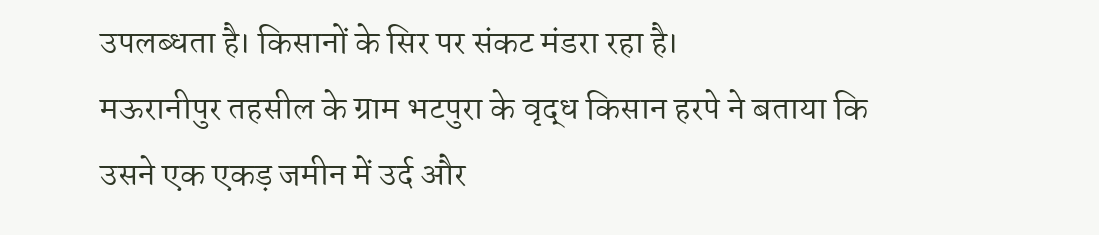उपलब्धता है। किसानों के सिर पर संकट मंडरा रहा है।
मऊरानीपुर तहसील के ग्राम भटपुरा के वृद्ध किसान हरपे ने बताया कि उसने एक एकड़ जमीन में उर्द और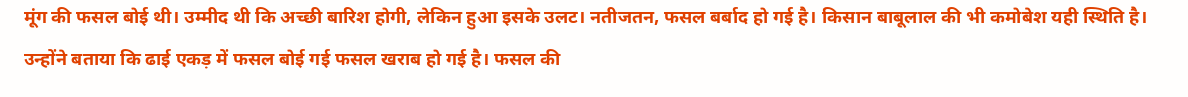मूंग की फसल बोई थी। उम्मीद थी कि अच्छी बारिश होगी, लेकिन हुआ इसके उलट। नतीजतन, फसल बर्बाद हो गई है। किसान बाबूलाल की भी कमोबेश यही स्थिति है। उन्होंने बताया कि ढाई एकड़ में फसल बोई गई फसल खराब हो गई है। फसल की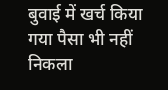बुवाई में खर्च किया गया पैसा भी नहीं निकला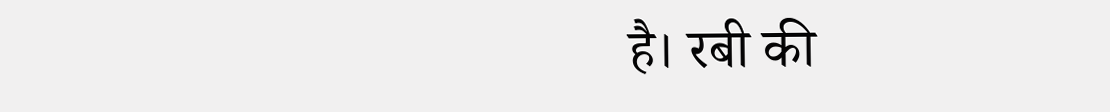है। रबी की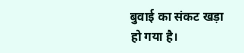बुवाई का संकट खड़ा हो गया है।